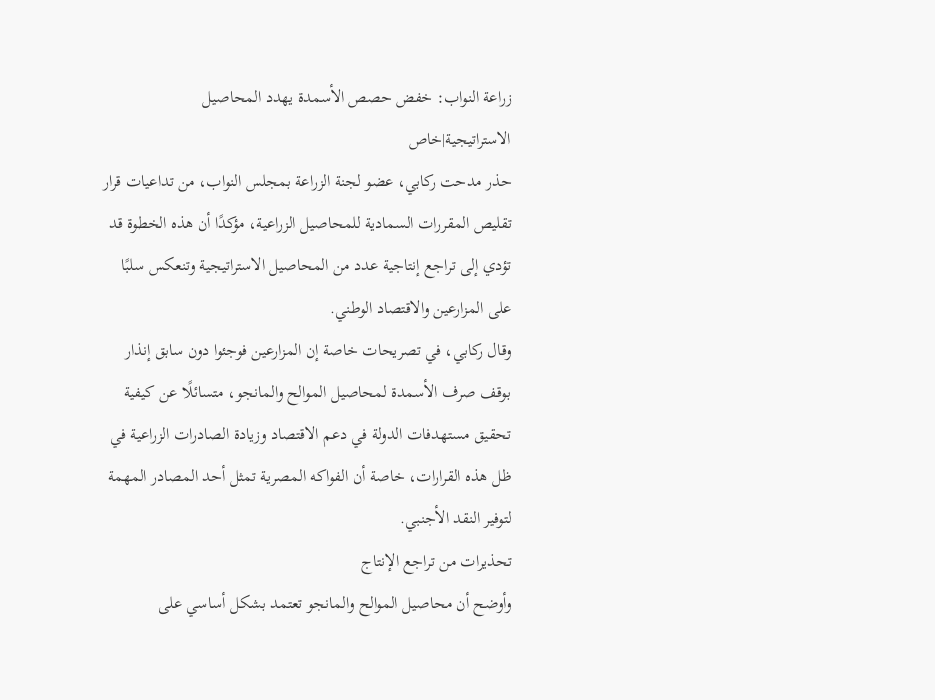زراعة النواب: خفض حصص الأسمدة يهدد المحاصيل الاستراتيجية|خاص
حذر مدحت ركابي، عضو لجنة الزراعة بمجلس النواب، من تداعيات قرار تقليص المقررات السمادية للمحاصيل الزراعية، مؤكدًا أن هذه الخطوة قد تؤدي إلى تراجع إنتاجية عدد من المحاصيل الاستراتيجية وتنعكس سلبًا على المزارعين والاقتصاد الوطني.
وقال ركابي، في تصريحات خاصة إن المزارعين فوجئوا دون سابق إنذار بوقف صرف الأسمدة لمحاصيل الموالح والمانجو، متسائلًا عن كيفية تحقيق مستهدفات الدولة في دعم الاقتصاد وزيادة الصادرات الزراعية في ظل هذه القرارات، خاصة أن الفواكه المصرية تمثل أحد المصادر المهمة لتوفير النقد الأجنبي.
تحذيرات من تراجع الإنتاج
وأوضح أن محاصيل الموالح والمانجو تعتمد بشكل أساسي على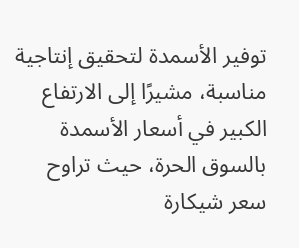توفير الأسمدة لتحقيق إنتاجية مناسبة، مشيرًا إلى الارتفاع الكبير في أسعار الأسمدة بالسوق الحرة، حيث تراوح سعر شيكارة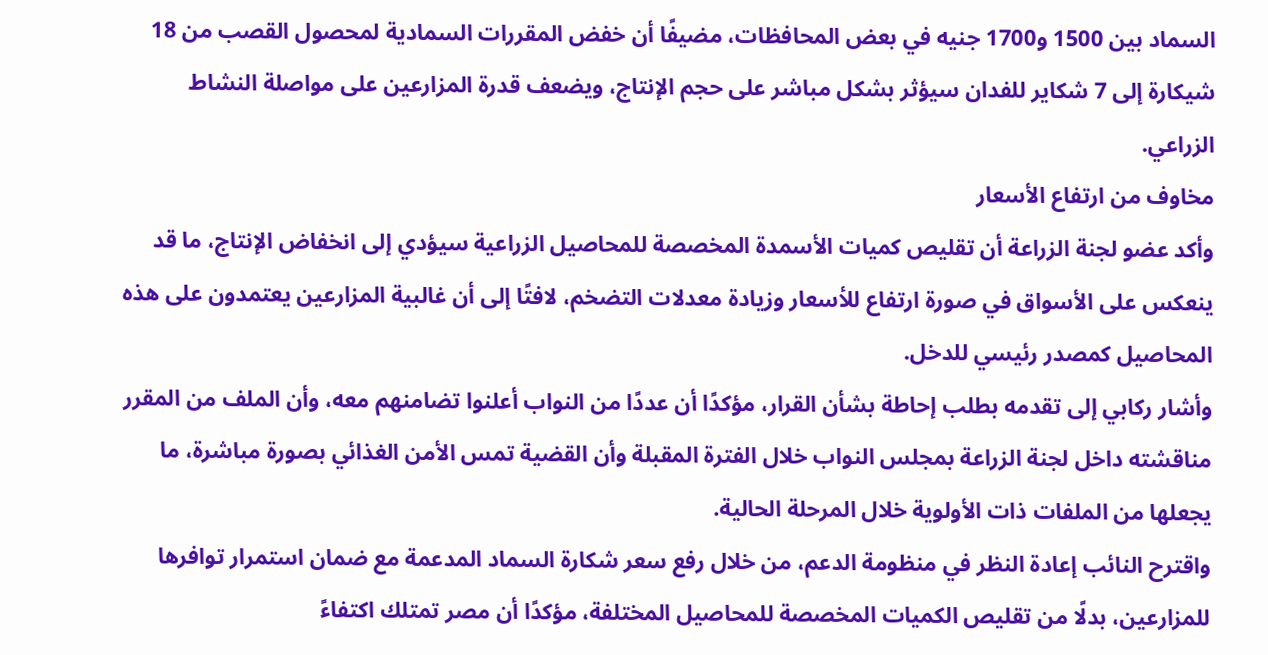السماد بين 1500 و1700 جنيه في بعض المحافظات، مضيفًا أن خفض المقررات السمادية لمحصول القصب من 18 شيكارة إلى 7 شكاير للفدان سيؤثر بشكل مباشر على حجم الإنتاج، ويضعف قدرة المزارعين على مواصلة النشاط الزراعي.
مخاوف من ارتفاع الأسعار
وأكد عضو لجنة الزراعة أن تقليص كميات الأسمدة المخصصة للمحاصيل الزراعية سيؤدي إلى انخفاض الإنتاج، ما قد ينعكس على الأسواق في صورة ارتفاع للأسعار وزيادة معدلات التضخم، لافتًا إلى أن غالبية المزارعين يعتمدون على هذه المحاصيل كمصدر رئيسي للدخل.
وأشار ركابي إلى تقدمه بطلب إحاطة بشأن القرار، مؤكدًا أن عددًا من النواب أعلنوا تضامنهم معه، وأن الملف من المقرر مناقشته داخل لجنة الزراعة بمجلس النواب خلال الفترة المقبلة وأن القضية تمس الأمن الغذائي بصورة مباشرة، ما يجعلها من الملفات ذات الأولوية خلال المرحلة الحالية.
واقترح النائب إعادة النظر في منظومة الدعم، من خلال رفع سعر شكارة السماد المدعمة مع ضمان استمرار توافرها للمزارعين، بدلًا من تقليص الكميات المخصصة للمحاصيل المختلفة، مؤكدًا أن مصر تمتلك اكتفاءً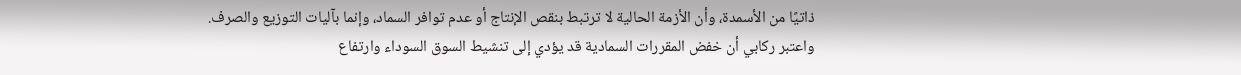ذاتيًا من الأسمدة، وأن الأزمة الحالية لا ترتبط بنقص الإنتاج أو عدم توافر السماد، وإنما بآليات التوزيع والصرف.
واعتبر ركابي أن خفض المقررات السمادية قد يؤدي إلى تنشيط السوق السوداء وارتفاع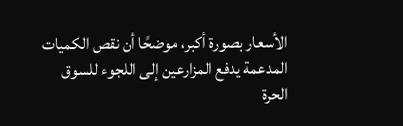الأسعار بصورة أكبر، موضحًا أن نقص الكميات المدعمة يدفع المزارعين إلى اللجوء للسوق الحرة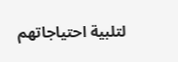لتلبية احتياجاتهم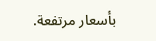بأسعار مرتفعة.